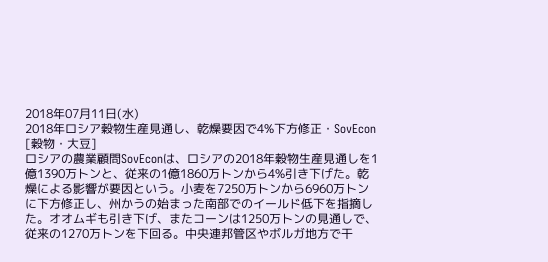2018年07月11日(水)
2018年ロシア穀物生産見通し、乾燥要因で4%下方修正・SovEcon
[穀物・大豆]
ロシアの農業顧問SovEconは、ロシアの2018年穀物生産見通しを1億1390万トンと、従来の1億1860万トンから4%引き下げた。乾燥による影響が要因という。小麦を7250万トンから6960万トンに下方修正し、州かうの始まった南部でのイールド低下を指摘した。オオムギも引き下げ、またコーンは1250万トンの見通しで、従来の1270万トンを下回る。中央連邦管区やボルガ地方で干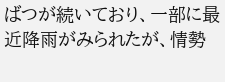ばつが続いており、一部に最近降雨がみられたが、情勢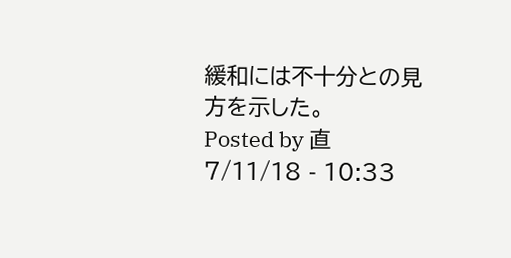緩和には不十分との見方を示した。
Posted by 直 7/11/18 - 10:33